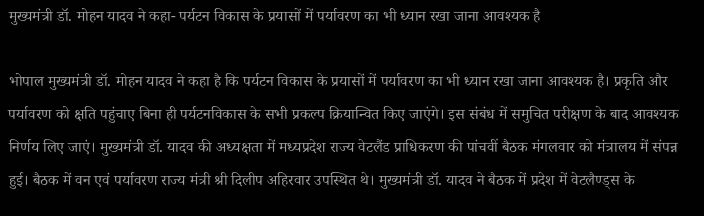मुख्यमंत्री डॉ. मोहन यादव ने कहा- पर्यटन विकास के प्रयासों में पर्यावरण का भी ध्यान रखा जाना आवश्यक है

भोपाल मुख्यमंत्री डॉ. मोहन यादव ने कहा है कि पर्यटन विकास के प्रयासों में पर्यावरण का भी ध्यान रखा जाना आवश्यक है। प्रकृति और पर्यावरण को क्षति पहुंचाए बिना ही पर्यटन‍विकास के सभी प्रकल्प क्रियान्वित किए जाएंगे। इस संबंध में समुचित परीक्षण के बाद आवश्यक निर्णय लिए जाएं। मुख्यमंत्री डॉ. यादव की अध्यक्षता में मध्यप्रदेश राज्य वेटलैंड प्राधिकरण की पांचवीं बैठक मंगलवार को मंत्रालय में संपन्न हुई। बैठक में वन एवं पर्यावरण राज्य मंत्री श्री दिलीप अहिरवार उपस्थित थे। मुख्यमंत्री डॉ. यादव ने बैठक में प्रदेश में वेटलैण्ड्स के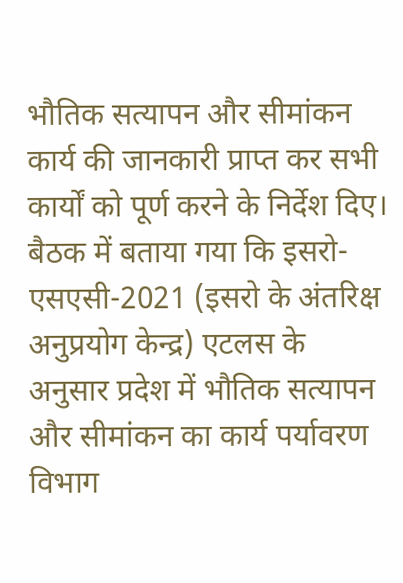भौतिक सत्यापन और सीमांकन कार्य की जानकारी प्राप्त कर सभी कार्यों को पूर्ण करने के निर्देश दिए। बैठक में बताया गया कि इसरो-एसएसी-2021 (इसरो के अंतरिक्ष अनुप्रयोग केन्द्र) एटलस के अनुसार प्रदेश में भौतिक सत्यापन और सीमांकन का कार्य पर्यावरण विभाग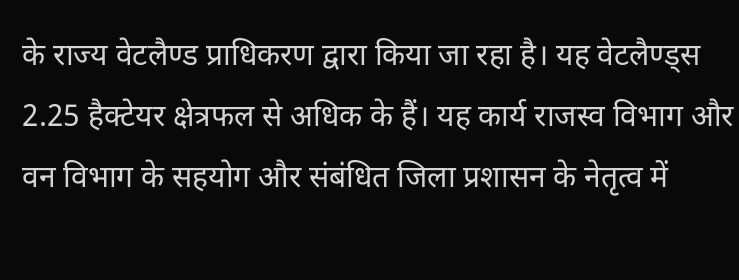के राज्य वेटलैण्ड प्राधिकरण द्वारा किया जा रहा है। यह वेटलैण्ड्स 2.25 हैक्टेयर क्षेत्रफल से अधिक के हैं। यह कार्य राजस्व विभाग और वन विभाग के सहयोग और संबंधित जिला प्रशासन के नेतृत्व में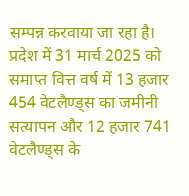सम्पन्न करवाया जा रहा है। प्रदेश में 31 मार्च 2025 को समाप्त वित्त वर्ष में 13 हजार 454 वेटलैण्ड्स का जमीनी सत्यापन और 12 हजार 741 वेटलैण्ड्स के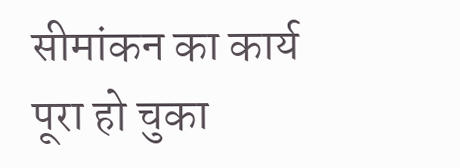सीमांकन का कार्य पूरा हो चुका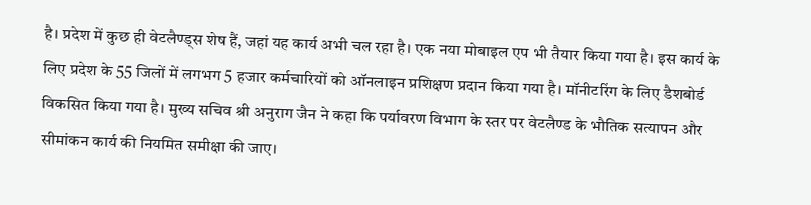है। प्रदेश में कुछ ही वेटलैण्ड्स शेष हैं, जहां यह कार्य अभी चल रहा है। एक नया मोबाइल एप भी तैयार किया गया है। इस कार्य के लिए प्रदेश के 55 जिलों में लगभग 5 हजार कर्मचारियों को ऑनलाइन प्रशिक्षण प्रदान किया गया है। मॉनीटरिंग के लिए डैशबोर्ड विकसित किया गया है। मुख्य सचिव श्री अनुराग जैन ने कहा कि पर्यावरण विभाग के स्तर पर वेटलैण्ड के भौतिक सत्यापन और सीमांकन कार्य की नियमित समीक्षा की जाए।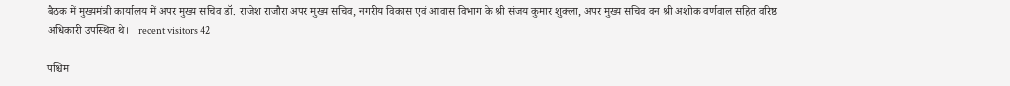बैठक में मुख्यमंत्री कार्यालय में अपर मुख्य सचिव डॉ. राजेश राजौरा अपर मुख्य सचिव, नगरीय विकास एवं आवास विभाग के श्री संजय कुमार शुक्ला, अपर मुख्य सचिव वन श्री अशोक वर्णवाल सहित वरिष्ठ अधिकारी उपस्थित थे।   recent visitors 42

पश्चिम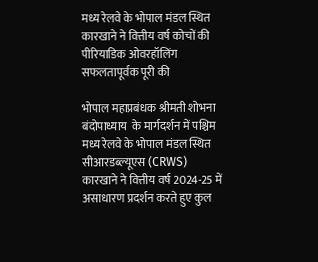मध्य रेलवे के भोपाल मंडल स्थित कारखाने ने वित्तीय वर्ष कोचों की पीरियाडिक ओवरहॉलिंग सफलतापूर्वक पूरी की

भोपाल महाप्रबंधक श्रीमती शोभना बंदोपाध्याय  के मार्गदर्शन में पश्चिम मध्य रेलवे के भोपाल मंडल स्थित सीआरडब्ल्यूएस (CRWS) कारखाने ने वित्तीय वर्ष 2024-25 में असाधारण प्रदर्शन करते हुए कुल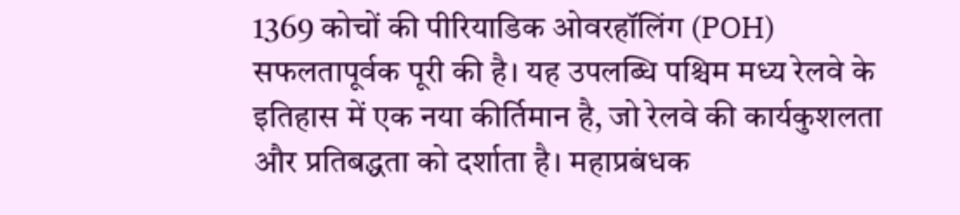1369 कोचों की पीरियाडिक ओवरहॉलिंग (POH) सफलतापूर्वक पूरी की है। यह उपलब्धि पश्चिम मध्य रेलवे के इतिहास में एक नया कीर्तिमान है, जो रेलवे की कार्यकुशलता और प्रतिबद्धता को दर्शाता है। महाप्रबंधक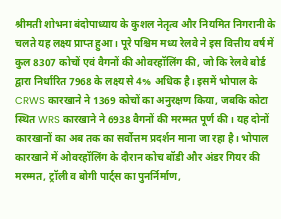श्रीमती शोभना बंदोपाध्याय के कुशल नेतृत्व और नियमित निगरानी के चलते यह लक्ष्य प्राप्त हुआ। पूरे पश्चिम मध्य रेलवे ने इस वित्तीय वर्ष में कुल 8307 कोचों एवं वैगनों की ओवरहॉलिंग की, जो कि रेलवे बोर्ड द्वारा निर्धारित 7968 के लक्ष्य से 4% अधिक है। इसमें भोपाल के CRWS कारखाने ने 1369 कोचों का अनुरक्षण किया, जबकि कोटा स्थित WRS कारखाने ने 6938 वैगनों की मरम्मत पूर्ण की। यह दोनों कारखानों का अब तक का सर्वोत्तम प्रदर्शन माना जा रहा है। भोपाल कारखाने में ओवरहॉलिंग के दौरान कोच बॉडी और अंडर गियर की मरम्मत, ट्रॉली व बोगी पार्ट्स का पुनर्निर्माण,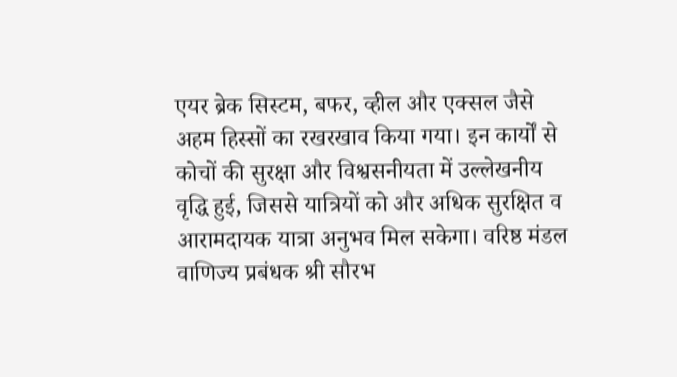एयर ब्रेक सिस्टम, बफर, व्हील और एक्सल जैसे अहम हिस्सों का रखरखाव किया गया। इन कार्यों से कोचों की सुरक्षा और विश्वसनीयता में उल्लेखनीय वृद्धि हुई, जिससे यात्रियों को और अधिक सुरक्षित व आरामदायक यात्रा अनुभव मिल सकेगा। वरिष्ठ मंडल वाणिज्य प्रबंधक श्री सौरभ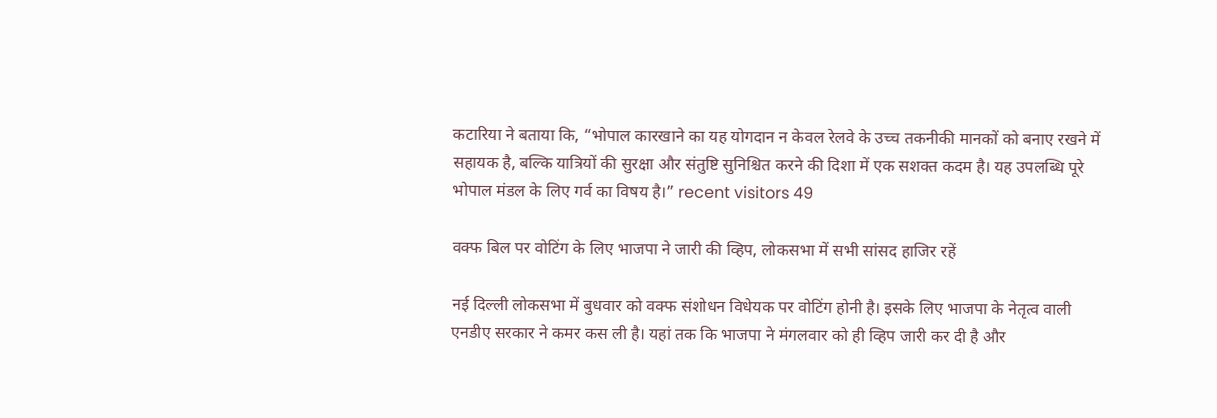कटारिया ने बताया कि, “भोपाल कारखाने का यह योगदान न केवल रेलवे के उच्च तकनीकी मानकों को बनाए रखने में सहायक है, बल्कि यात्रियों की सुरक्षा और संतुष्टि सुनिश्चित करने की दिशा में एक सशक्त कदम है। यह उपलब्धि पूरे भोपाल मंडल के लिए गर्व का विषय है।” recent visitors 49

वक्फ बिल पर वोटिंग के लिए भाजपा ने जारी की व्हिप, लोकसभा में सभी सांसद हाजिर रहें

नई दिल्ली लोकसभा में बुधवार को वक्फ संशोधन विधेयक पर वोटिंग होनी है। इसके लिए भाजपा के नेतृत्व वाली एनडीए सरकार ने कमर कस ली है। यहां तक कि भाजपा ने मंगलवार को ही व्हिप जारी कर दी है और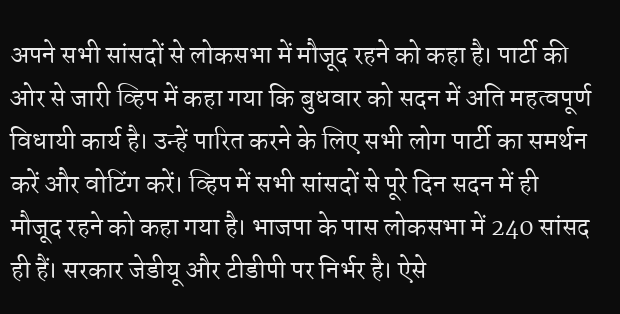अपने सभी सांसदों से लोकसभा में मौजूद रहने को कहा है। पार्टी की ओर से जारी व्हिप में कहा गया कि बुधवार को सदन में अति महत्वपूर्ण विधायी कार्य है। उन्हें पारित करने के लिए सभी लोग पार्टी का समर्थन करें और वोटिंग करें। व्हिप में सभी सांसदों से पूरे दिन सदन में ही मौजूद रहने को कहा गया है। भाजपा के पास लोकसभा में 240 सांसद ही हैं। सरकार जेडीयू और टीडीपी पर निर्भर है। ऐसे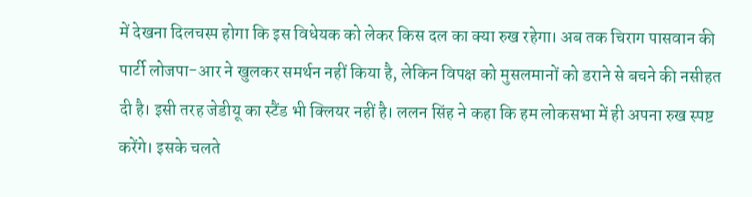में देखना दिलचस्प होगा कि इस विधेयक को लेकर किस दल का क्या रुख रहेगा। अब तक चिराग पासवान की पार्टी लोजपा-आर ने खुलकर समर्थन नहीं किया है, लेकिन विपक्ष को मुसलमानों को डराने से बचने की नसीहत दी है। इसी तरह जेडीयू का स्टैंड भी क्लियर नहीं है। ललन सिंह ने कहा कि हम लोकसभा में ही अपना रुख स्पष्ट करेंगे। इसके चलते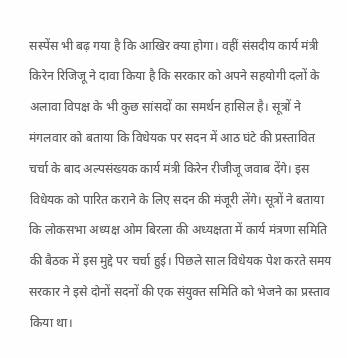सस्पेंस भी बढ़ गया है कि आखिर क्या होगा। वहीं संसदीय कार्य मंत्री किरेन रिजिजू ने दावा किया है कि सरकार को अपने सहयोगी दलों के अलावा विपक्ष के भी कुछ सांसदों का समर्थन हासिल है। सूत्रों ने मंगलवार को बताया कि विधेयक पर सदन में आठ घंटे की प्रस्तावित चर्चा के बाद अल्पसंख्यक कार्य मंत्री किरेन रीजीजू जवाब देंगे। इस विधेयक को पारित कराने के लिए सदन की मंजूरी लेंगे। सूत्रों ने बताया कि लोकसभा अध्यक्ष ओम बिरला की अध्यक्षता में कार्य मंत्रणा समिति की बैठक में इस मुद्दे पर चर्चा हुई। पिछले साल विधेयक पेश करते समय सरकार ने इसे दोनों सदनों की एक संयुक्त समिति को भेजने का प्रस्ताव किया था।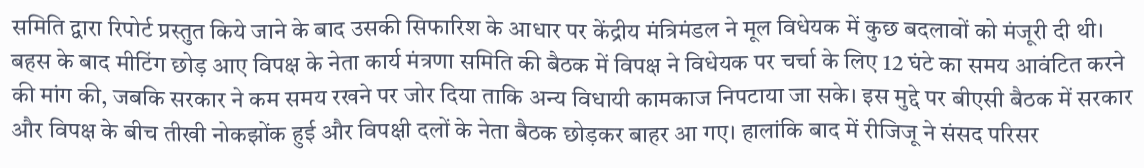समिति द्वारा रिपोर्ट प्रस्तुत किये जाने के बाद उसकी सिफारिश के आधार पर केंद्रीय मंत्रिमंडल ने मूल विधेयक में कुछ बदलावों को मंजूरी दी थी। बहस के बाद मीटिंग छोड़ आए विपक्ष के नेता कार्य मंत्रणा समिति की बैठक में विपक्ष ने विधेयक पर चर्चा के लिए 12 घंटे का समय आवंटित करने की मांग की, जबकि सरकार ने कम समय रखने पर जोर दिया ताकि अन्य विधायी कामकाज निपटाया जा सके। इस मुद्दे पर बीएसी बैठक में सरकार और विपक्ष के बीच तीखी नोकझोंक हुई और विपक्षी दलों के नेता बैठक छोड़कर बाहर आ गए। हालांकि बाद में रीजिजू ने संसद परिसर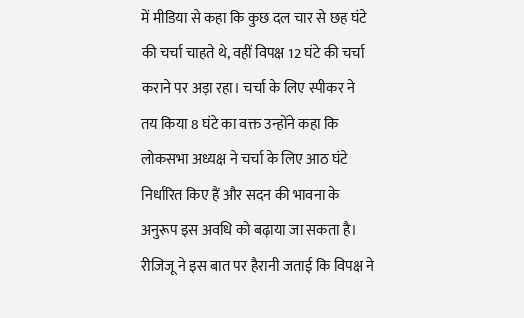में मीडिया से कहा कि कुछ दल चार से छह घंटे की चर्चा चाहते थे, वहीं विपक्ष 12 घंटे की चर्चा कराने पर अड़ा रहा। चर्चा के लिए स्पीकर ने तय किया 8 घंटे का वक्त उन्होंने कहा कि लोकसभा अध्यक्ष ने चर्चा के लिए आठ घंटे निर्धारित किए हैं और सदन की भावना के अनुरूप इस अवधि को बढ़ाया जा सकता है। रीजिजू ने इस बात पर हैरानी जताई कि विपक्ष ने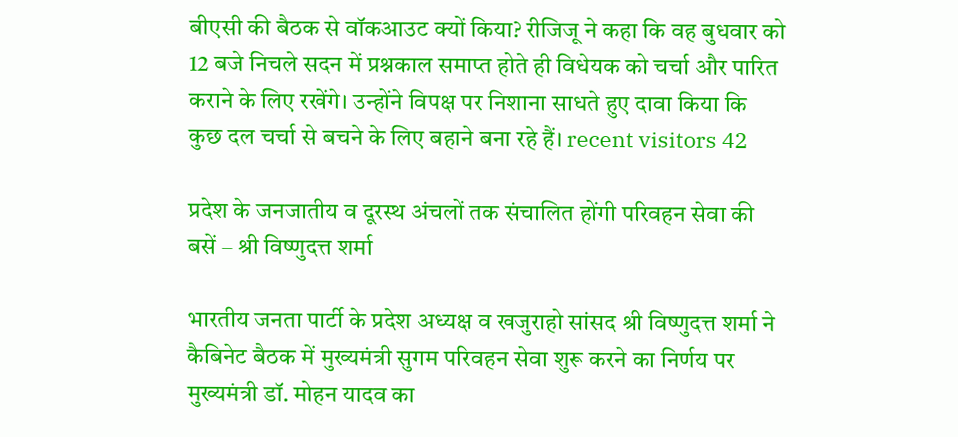बीएसी की बैठक से वॉकआउट क्यों किया? रीजिजू ने कहा कि वह बुधवार को 12 बजे निचले सदन में प्रश्नकाल समाप्त होते ही विधेयक को चर्चा और पारित कराने के लिए रखेंगे। उन्होंने विपक्ष पर निशाना साधते हुए दावा किया कि कुछ दल चर्चा से बचने के लिए बहाने बना रहे हैं। recent visitors 42

प्रदेश के जनजातीय व दूरस्थ अंचलों तक संचालित होंगी परिवहन सेवा की बसें – श्री विष्णुदत्त शर्मा

भारतीय जनता पार्टी के प्रदेश अध्यक्ष व खजुराहो सांसद श्री विष्णुदत्त शर्मा ने कैबिनेट बैठक में मुख्यमंत्री सुगम परिवहन सेवा शुरू करने का निर्णय पर मुख्यमंत्री डॉ. मोहन यादव का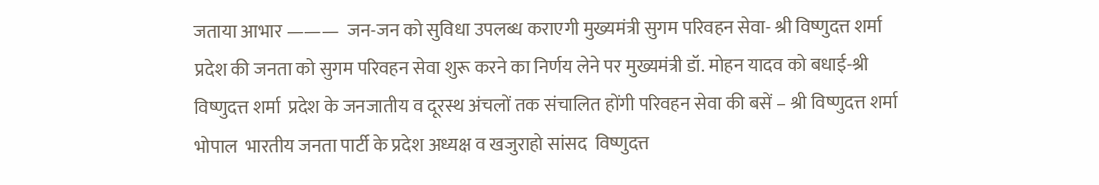जताया आभार ———  जन-जन को सुविधा उपलब्ध कराएगी मुख्यमंत्री सुगम परिवहन सेवा- श्री विष्णुदत्त शर्मा प्रदेश की जनता को सुगम परिवहन सेवा शुरू करने का निर्णय लेने पर मुख्यमंत्री डॉ. मोहन यादव को बधाई-श्री विष्णुदत्त शर्मा  प्रदेश के जनजातीय व दूरस्थ अंचलों तक संचालित होंगी परिवहन सेवा की बसें – श्री विष्णुदत्त शर्मा भोपाल  भारतीय जनता पार्टी के प्रदेश अध्यक्ष व खजुराहो सांसद  विष्णुदत्त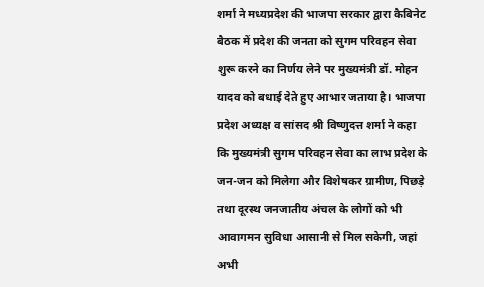शर्मा ने मध्यप्रदेश की भाजपा सरकार द्वारा कैबिनेट बैठक में प्रदेश की जनता को सुगम परिवहन सेवा शुरू करने का निर्णय लेने पर मुख्यमंत्री डॉ. मोहन यादव को बधाई देते हुए आभार जताया है। भाजपा प्रदेश अध्यक्ष व सांसद श्री विष्णुदत्त शर्मा ने कहा कि मुख्यमंत्री सुगम परिवहन सेवा का लाभ प्रदेश के जन-जन को मिलेगा और विशेषकर ग्रामीण, पिछड़े तथा दूरस्थ जनजातीय अंचल के लोगों को भी आवागमन सुविधा आसानी से मिल सकेगी, जहां अभी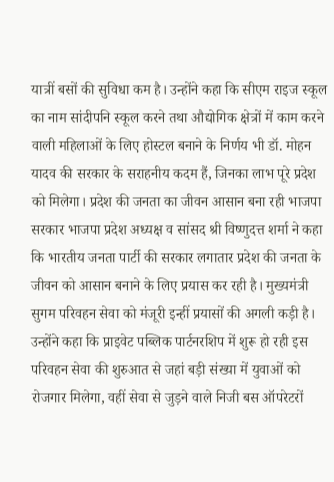यात्रीं बसों की सुविधा कम है। उन्होंने कहा कि सीएम राइज स्कूल का नाम सांदीपनि स्कूल करने तथा औद्योगिक क्षेत्रों में काम करने वाली महिलाओं के लिए होस्टल बनाने के निर्णय भी डॉ. मोहन यादव की सरकार के सराहनीय कदम हैं, जिनका लाभ पूरे प्रदेश को मिलेगा। प्रदेश की जनता का जीवन आसान बना रही भाजपा सरकार भाजपा प्रदेश अध्यक्ष व सांसद श्री विष्णुदत्त शर्मा ने कहा कि भारतीय जनता पार्टी की सरकार लगातार प्रदेश की जनता के जीवन को आसान बनाने के लिए प्रयास कर रही है। मुख्यमंत्री सुगम परिवहन सेवा को मंजूरी इन्हीं प्रयासों की अगली कड़ी है। उन्होंने कहा कि प्राइवेट पब्लिक पार्टनरशिप में शुरू हो रही इस परिवहन सेवा की शुरुआत से जहां बड़ी संख्या में युवाओं को रोजगार मिलेगा, वहीं सेवा से जुड़ने वाले निजी बस ऑपरेटरों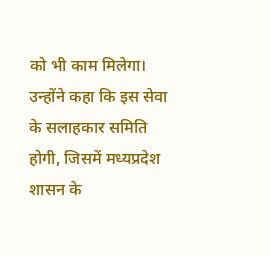को भी काम मिलेगा। उन्होंने कहा कि इस सेवा के सलाहकार समिति होगी, जिसमें मध्यप्रदेश शासन के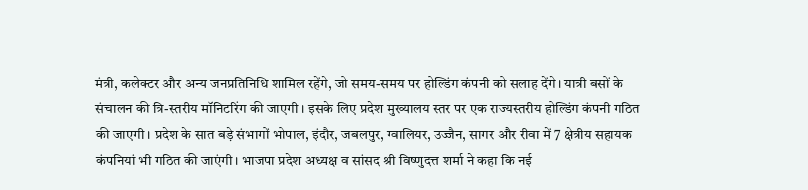मंत्री, कलेक्टर और अन्य जनप्रतिनिधि शामिल रहेंगे, जो समय-समय पर होल्डिंग कंपनी को सलाह देंगे। यात्री बसों के संचालन की त्रि-स्तरीय मॉनिटरिंग की जाएगी। इसके लिए प्रदेश मुख्यालय स्तर पर एक राज्यस्तरीय होल्डिंग कंपनी गठित की जाएगी। प्रदेश के सात बड़े संभागों भोपाल, इंदौर, जबलपुर, ग्वालियर, उज्जैन, सागर और रीवा में 7 क्षेत्रीय सहायक कंपनियां भी गठित की जाएंगी। भाजपा प्रदेश अध्यक्ष व सांसद श्री विष्णुदत्त शर्मा ने कहा कि नई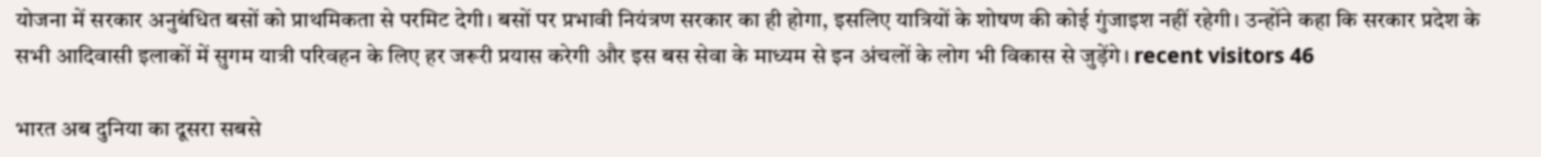योजना में सरकार अनुबंधित बसों को प्राथमिकता से परमिट देगी। बसों पर प्रभावी नियंत्रण सरकार का ही होगा, इसलिए यात्रियों के शोषण की कोई गुंजाइश नहीं रहेगी। उन्होंने कहा कि सरकार प्रदेश के सभी आदिवासी इलाकों में सुगम यात्री परिवहन के लिए हर जरूरी प्रयास करेगी और इस बस सेवा के माध्यम से इन अंचलों के लोग भी विकास से जुड़ेंगे। recent visitors 46

भारत अब दुनिया का दूसरा सबसे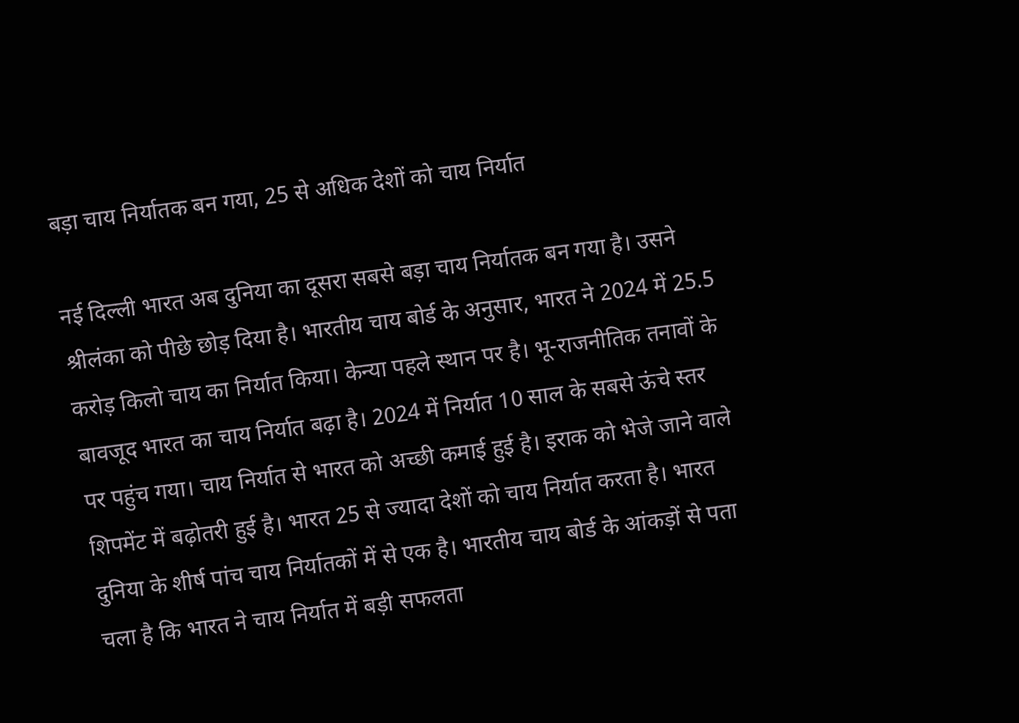बड़ा चाय निर्यातक बन गया, 25 से अधिक देशों को चाय निर्यात

नई दिल्‍ली भारत अब दुनिया का दूसरा सबसे बड़ा चाय निर्यातक बन गया है। उसने श्रीलंका को पीछे छोड़ दिया है। भारतीय चाय बोर्ड के अनुसार, भारत ने 2024 में 25.5 करोड़ किलो चाय का निर्यात किया। केन्या पहले स्थान पर है। भू-राजनीतिक तनावों के बावजूद भारत का चाय निर्यात बढ़ा है। 2024 में निर्यात 10 साल के सबसे ऊंचे स्तर पर पहुंच गया। चाय निर्यात से भारत को अच्छी कमाई हुई है। इराक को भेजे जाने वाले शिपमेंट में बढ़ोतरी हुई है। भारत 25 से ज्‍यादा देशों को चाय निर्यात करता है। भारत दुनिया के शीर्ष पांच चाय निर्यातकों में से एक है। भारतीय चाय बोर्ड के आंकड़ों से पता चला है कि भारत ने चाय निर्यात में बड़ी सफलता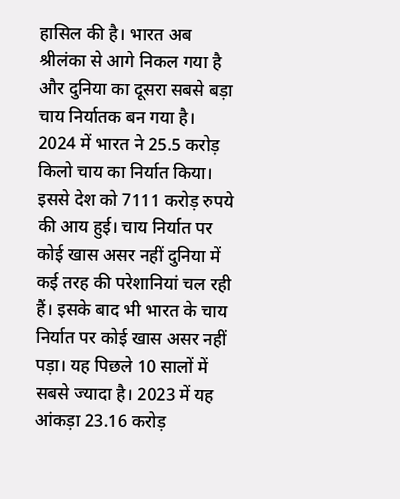हासिल की है। भारत अब श्रीलंका से आगे निकल गया है और दुनिया का दूसरा सबसे बड़ा चाय निर्यातक बन गया है। 2024 में भारत ने 25.5 करोड़ किलो चाय का निर्यात किया। इससे देश को 7111 करोड़ रुपये की आय हुई। चाय निर्यात पर कोई खास असर नहीं दुनिया में कई तरह की परेशानियां चल रही हैं। इसके बाद भी भारत के चाय निर्यात पर कोई खास असर नहीं पड़ा। यह पिछले 10 सालों में सबसे ज्यादा है। 2023 में यह आंकड़ा 23.16 करोड़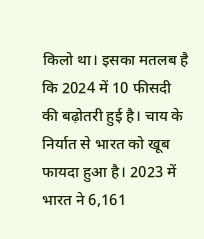किलो था। इसका मतलब है कि 2024 में 10 फीसदी की बढ़ोतरी हुई है। चाय के निर्यात से भारत को खूब फायदा हुआ है। 2023 में भारत ने 6,161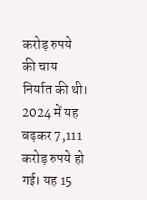करोड़ रुपये की चाय निर्यात की थी। 2024 में यह बढ़कर 7,111 करोड़ रुपये हो गई। यह 15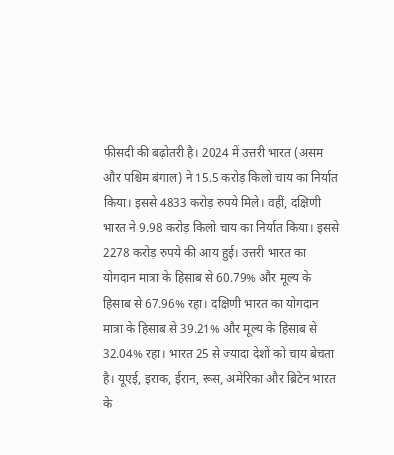फीसदी की बढ़ोतरी है। 2024 में उत्तरी भारत (असम और पश्चिम बंगाल) ने 15.5 करोड़ किलो चाय का निर्यात किया। इससे 4833 करोड़ रुपये मिले। वहीं, दक्षिणी भारत ने 9.98 करोड़ किलो चाय का निर्यात किया। इससे 2278 करोड़ रुपये की आय हुई। उत्तरी भारत का योगदान मात्रा के हिसाब से 60.79% और मूल्य के हिसाब से 67.96% रहा। दक्षिणी भारत का योगदान मात्रा के हिसाब से 39.21% और मूल्य के हिसाब से 32.04% रहा। भारत 25 से ज्यादा देशों को चाय बेचता है। यूएई, इराक, ईरान, रूस, अमेरिका और ब्रिटेन भारत के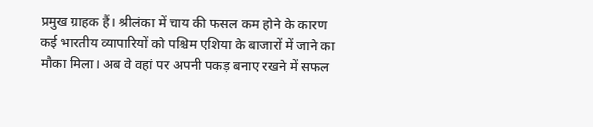प्रमुख ग्राहक हैं। श्रीलंका में चाय की फसल कम होने के कारण कई भारतीय व्यापारियों को पश्चिम एशिया के बाजारों में जाने का मौका मिला। अब वे वहां पर अपनी पकड़ बनाए रखने में सफल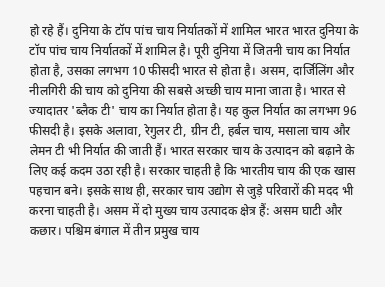हो रहे हैं। दुनिया के टॉप पांच चाय निर्यातकों में शामिल भारत भारत दुनिया के टॉप पांच चाय निर्यातकों में शामिल है। पूरी दुनिया में जितनी चाय का निर्यात होता है, उसका लगभग 10 फीसदी भारत से होता है। असम, दार्जिलिंग और नीलगिरी की चाय को दुनिया की सबसे अच्छी चाय माना जाता है। भारत से ज्यादातर 'ब्लैक टी' चाय का निर्यात होता है। यह कुल निर्यात का लगभग 96 फीसदी है। इसके अलावा, रेगुलर टी, ग्रीन टी, हर्बल चाय, मसाला चाय और लेमन टी भी निर्यात की जाती हैं। भारत सरकार चाय के उत्पादन को बढ़ाने के लिए कई कदम उठा रही है। सरकार चाहती है कि भारतीय चाय की एक खास पहचान बने। इसके साथ ही, सरकार चाय उद्योग से जुड़े परिवारों की मदद भी करना चाहती है। असम में दो मुख्य चाय उत्पादक क्षेत्र हैं: असम घाटी और कछार। पश्चिम बंगाल में तीन प्रमुख चाय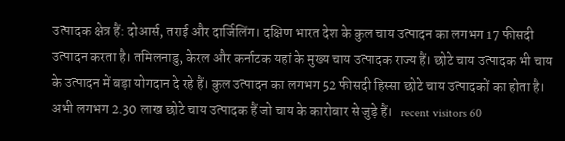उत्पादक क्षेत्र हैं: दोआर्स, तराई और दार्जिलिंग। दक्षिण भारत देश के कुल चाय उत्पादन का लगभग 17 फीसदी उत्पादन करता है। तमिलनाडु, केरल और कर्नाटक यहां के मुख्य चाय उत्पादक राज्य हैं। छोटे चाय उत्पादक भी चाय के उत्पादन में बड़ा योगदान दे रहे हैं। कुल उत्पादन का लगभग 52 फीसदी हिस्सा छोटे चाय उत्पादकों का होता है। अभी लगभग 2.30 लाख छोटे चाय उत्पादक हैं जो चाय के कारोबार से जुड़े हैं।   recent visitors 60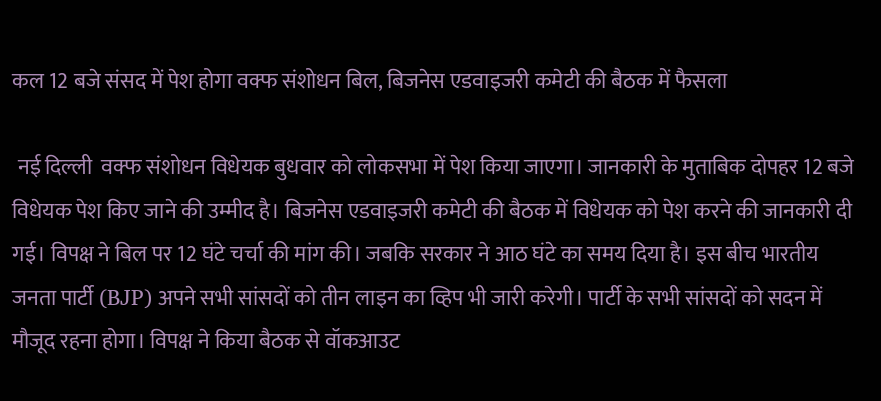कल 12 बजे संसद में पेश होगा वक्फ संशोधन बिल, बिजनेस एडवाइजरी कमेटी की बैठक में फैसला

 नई दिल्ली  वक्फ संशोधन विधेयक बुधवार को लोकसभा में पेश किया जाएगा। जानकारी के मुताबिक दोपहर 12 बजे विधेयक पेश किए जाने की उम्मीद है। बिजनेस एडवाइजरी कमेटी की बैठक में विधेयक को पेश करने की जानकारी दी गई। विपक्ष ने बिल पर 12 घंटे चर्चा की मांग की। जबकि सरकार ने आठ घंटे का समय दिया है। इस बीच भारतीय जनता पार्टी (BJP) अपने सभी सांसदों को तीन लाइन का व्हिप भी जारी करेगी। पार्टी के सभी सांसदों को सदन में मौजूद रहना होगा। विपक्ष ने किया बैठक से वॉकआउट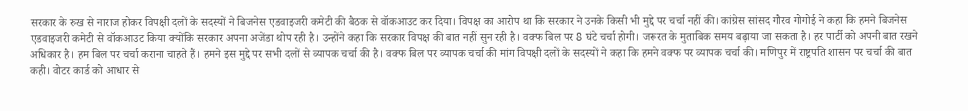सरकार के रुख से नाराज होकर विपक्षी दलों के सदस्यों ने बिजनेस एडवाइजरी कमेटी की बैठक से वॉकआउट कर दिया। विपक्ष का आरोप था कि सरकार ने उनके किसी भी मुद्दे पर चर्चा नहीं की। कांग्रेस सांसद गौरव गोगोई ने कहा कि हमने बिजनेस एडवाइजरी कमेटी से वॉकआउट किया क्योंकि सरकार अपना अजेंडा थोप रही है। उन्होंने कहा कि सरकार विपक्ष की बात नहीं सुन रही है। वक्फ बिल पर 8 घंटे चर्चा होगी। जरूरत के मुताबिक समय बढ़ाया जा सकता है। हर पार्टी को अपनी बात रखने अधिकार है। हम बिल पर चर्चा कराना चाहते हैं। हमने इस मुद्दे पर सभी दलों से व्यापक चर्चा की है। वक्फ बिल पर व्यापक चर्चा की मांग विपक्षी दलों के सदस्यों ने कहा कि हमने वक्फ पर व्यापक चर्चा की। मणिपुर में राष्ट्रपति शासन पर चर्चा की बात कही। वोटर कार्ड को आधार से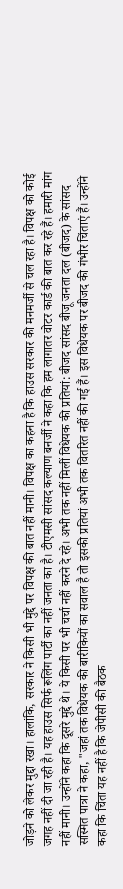जोड़ने को लेकर मुद्दा रखा। हालांकि, सरकार ने किसी भी मुद्दे पर विपक्ष की बात नहीं मानी। विपक्ष का कहना है कि हाउस सरकार की मनमर्जी से चल रहा है। विपक्ष को कोई जगह नहीं दी जा रही है। यह हाउस सिर्फ रूलिंग पार्टी का नहीं जनता का है। टीएमसी सांसद कल्याण बनर्जी ने कहा कि हम लागातर वोटर कार्ड की बात कर रहे हैं। हमारी मांग नहीं मानी। उन्होंने कहा कि दूसरे मुद्दे थे। ये किसी पर भी चर्चा नहीं करने दे रहे। अभी तक नहीं मिलीं विधेयक की प्रतियां: बीजद सांसद बीजू जनता दल (बीजद) के सांसद सस्मित पात्रा ने कहा, "जहां तक विधेयक की बारीकियों का सवाल है तो इसकी प्रतियां अभी तक वितरित नहीं की गई हैं। इस विधेयक पर बीजद की गंभीर चिंताएं हैं। उन्होंने कहा कि चिंता यह नहीं है कि जेपीसी की बैठक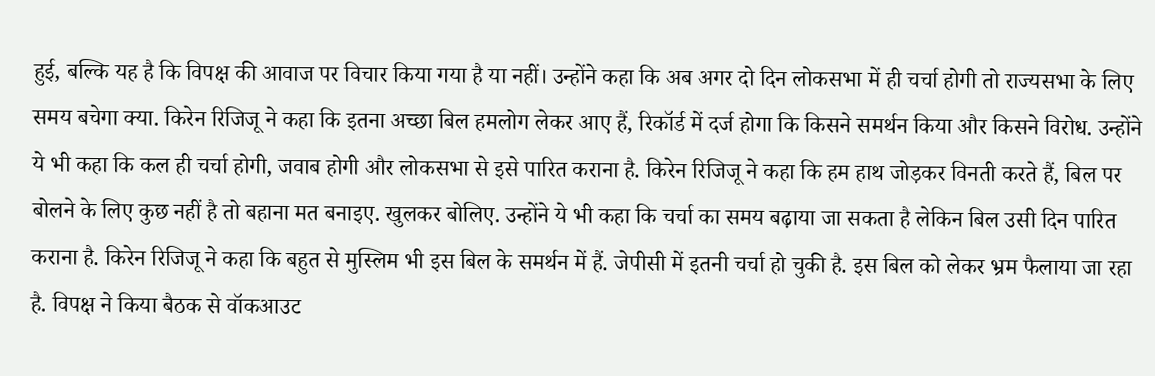हुई, बल्कि यह है कि विपक्ष की आवाज पर विचार किया गया है या नहीं। उन्होंने कहा कि अब अगर दो दिन लोकसभा में ही चर्चा होगी तो राज्यसभा के लिए समय बचेगा क्या. किरेन रिजिजू ने कहा कि इतना अच्छा बिल हमलोग लेकर आए हैं, रिकॉर्ड में दर्ज होगा कि किसने समर्थन किया और किसने विरोध. उन्होंने ये भी कहा कि कल ही चर्चा होगी, जवाब होगी और लोकसभा से इसे पारित कराना है. किरेन रिजिजू ने कहा कि हम हाथ जोड़कर विनती करते हैं, बिल पर बोलने के लिए कुछ नहीं है तो बहाना मत बनाइए. खुलकर बोलिए. उन्होंने ये भी कहा कि चर्चा का समय बढ़ाया जा सकता है लेकिन बिल उसी दिन पारित कराना है. किरेन रिजिजू ने कहा कि बहुत से मुस्लिम भी इस बिल के समर्थन में हैं. जेपीसी में इतनी चर्चा हो चुकी है. इस बिल को लेकर भ्रम फैलाया जा रहा है. विपक्ष ने किया बैठक से वॉकआउट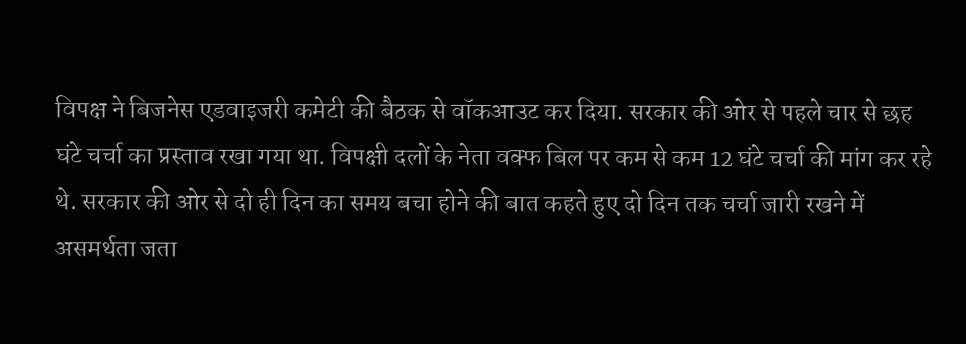विपक्ष ने बिजनेस एडवाइजरी कमेटी की बैठक से वॉकआउट कर दिया. सरकार की ओर से पहले चार से छह घंटे चर्चा का प्रस्ताव रखा गया था. विपक्षी दलों के नेता वक्फ बिल पर कम से कम 12 घंटे चर्चा की मांग कर रहे थे. सरकार की ओर से दो ही दिन का समय बचा होने की बात कहते हुए दो दिन तक चर्चा जारी रखने में असमर्थता जता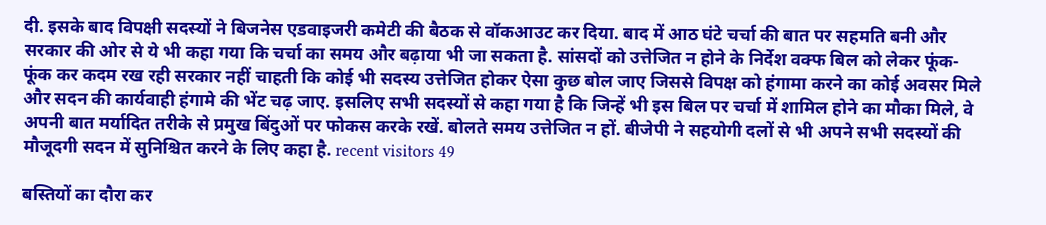दी. इसके बाद विपक्षी सदस्यों ने बिजनेस एडवाइजरी कमेटी की बैठक से वॉकआउट कर दिया. बाद में आठ घंटे चर्चा की बात पर सहमति बनी और सरकार की ओर से ये भी कहा गया कि चर्चा का समय और बढ़ाया भी जा सकता है. सांसदों को उत्तेजित न होने के निर्देश वक्फ बिल को लेकर फूंक-फूंक कर कदम रख रही सरकार नहीं चाहती कि कोई भी सदस्य उत्तेजित होकर ऐसा कुछ बोल जाए जिससे विपक्ष को हंगामा करने का कोई अवसर मिले और सदन की कार्यवाही हंगामे की भेंट चढ़ जाए. इसलिए सभी सदस्यों से कहा गया है कि जिन्हें भी इस बिल पर चर्चा में शामिल होने का मौका मिले, वे अपनी बात मर्यादित तरीके से प्रमुख बिंदुओं पर फोकस करके रखें. बोलते समय उत्तेजित न हों. बीजेपी ने सहयोगी दलों से भी अपने सभी सदस्यों की मौजूदगी सदन में सुनिश्चित करने के लिए कहा है. recent visitors 49

बस्तियों का दौरा कर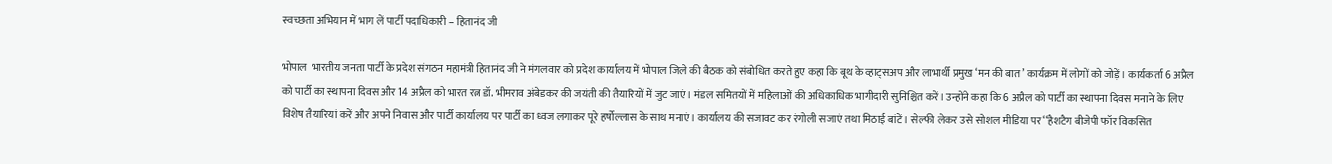स्वच्छता अभियान में भाग लें पार्टी पदाधिकारी – हितानंद जी

भोपाल  भारतीय जनता पार्टी के प्रदेश संगठन महामंत्री हितानंद जी ने मंगलवार को प्रदेश कार्यालय में भोपाल जिले की बैठक को संबोधित करते हुए कहा कि बूथ के व्हाट्सअप और लाभार्थी प्रमुख ‘मन की बात’ कार्यक्रम में लोगों को जोड़ें। कार्यकर्ता 6 अप्रैल को पार्टी का स्थापना दिवस और 14 अप्रैल को भारत रत्न डॉ. भीमराव अंबेडकर की जयंती की तैयारियों में जुट जाएं। मंडल समितयों में महिलाओं की अधिकाधिक भागीदारी सुनिश्चित करें। उन्होंने कहा कि 6 अप्रैल को पार्टी का स्थापना दिवस मनाने के लिए विशेष तैयारियां करें और अपने निवास और पार्टी कार्यालय पर पार्टी का ध्वज लगाकर पूरे हर्षोल्लास के साथ मनाएं। कार्यालय की सजावट कर रंगोली सजाएं तथा मिठाई बांटें। सेल्फी लेकर उसे सोशल मीडिया पर ‘‘हैशटैग बीजेपी फॉर विकसित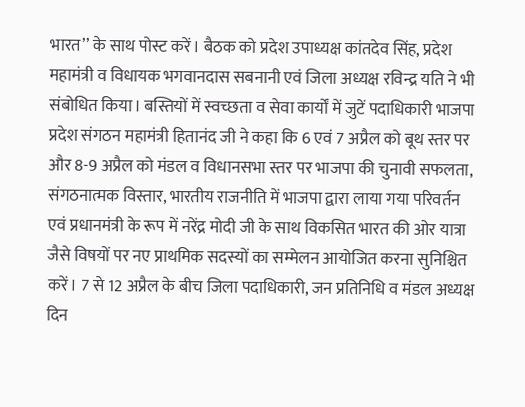भारत’’ के साथ पोस्ट करें। बैठक को प्रदेश उपाध्यक्ष कांतदेव सिंह, प्रदेश महामंत्री व विधायक भगवानदास सबनानी एवं जिला अध्यक्ष रविन्द्र यति ने भी संबोधित किया। बस्तियों में स्वच्छता व सेवा कार्यों में जुटें पदाधिकारी भाजपा प्रदेश संगठन महामंत्री हितानंद जी ने कहा कि 6 एवं 7 अप्रैल को बूथ स्तर पर और 8-9 अप्रैल को मंडल व विधानसभा स्तर पर भाजपा की चुनावी सफलता, संगठनात्मक विस्तार, भारतीय राजनीति में भाजपा द्वारा लाया गया परिवर्तन एवं प्रधानमंत्री के रूप में नरेंद्र मोदी जी के साथ विकसित भारत की ओर यात्रा जैसे विषयों पर नए प्राथमिक सदस्यों का सम्मेलन आयोजित करना सुनिश्चित करें। 7 से 12 अप्रैल के बीच जिला पदाधिकारी, जन प्रतिनिधि व मंडल अध्यक्ष दिन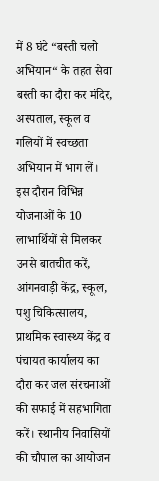में 8 घंटे “बस्ती चलो अभियान“ के तहत सेवा बस्ती का दौरा कर मंदिर, अस्पताल, स्कूल व गलियों में स्वच्छता अभियान में भाग लें। इस दौरान विभिन्न योजनाओं के 10 लाभार्थियों से मिलकर उनसे बातचीत करें, आंगनवाड़ी केंद्र, स्कूल, पशु चिकित्सालय, प्राथमिक स्वास्थ्य केंद्र व पंचायत कार्यालय का दौरा कर जल संरचनाओं की सफाई में सहभागिता करें। स्थानीय निवासियों की चौपाल का आयोजन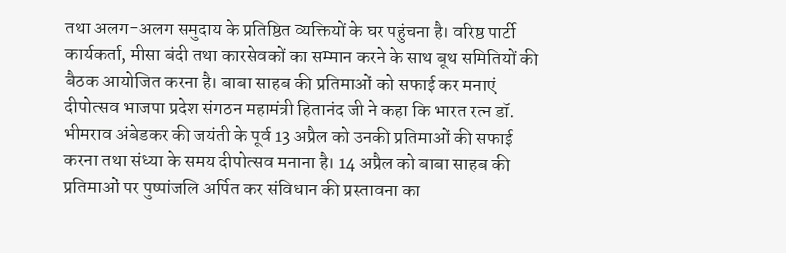तथा अलग-अलग समुदाय के प्रतिष्ठित व्यक्तियों के घर पहुंचना है। वरिष्ठ पार्टी कार्यकर्ता, मीसा बंदी तथा कारसेवकों का सम्मान करने के साथ बूथ समितियों की बैठक आयोजित करना है। बाबा साहब की प्रतिमाओं को सफाई कर मनाएं दीपोत्सव भाजपा प्रदेश संगठन महामंत्री हितानंद जी ने कहा कि भारत रत्न डॉ. भीमराव अंबेडकर की जयंती के पूर्व 13 अप्रैल को उनकी प्रतिमाओं की सफाई करना तथा संध्या के समय दीपोत्सव मनाना है। 14 अप्रैल को बाबा साहब की प्रतिमाओं पर पुष्पांजलि अर्पित कर संविधान की प्रस्तावना का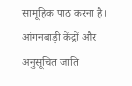सामूहिक पाठ करना है। आंगनबाड़ी केंद्रों और अनुसूचित जाति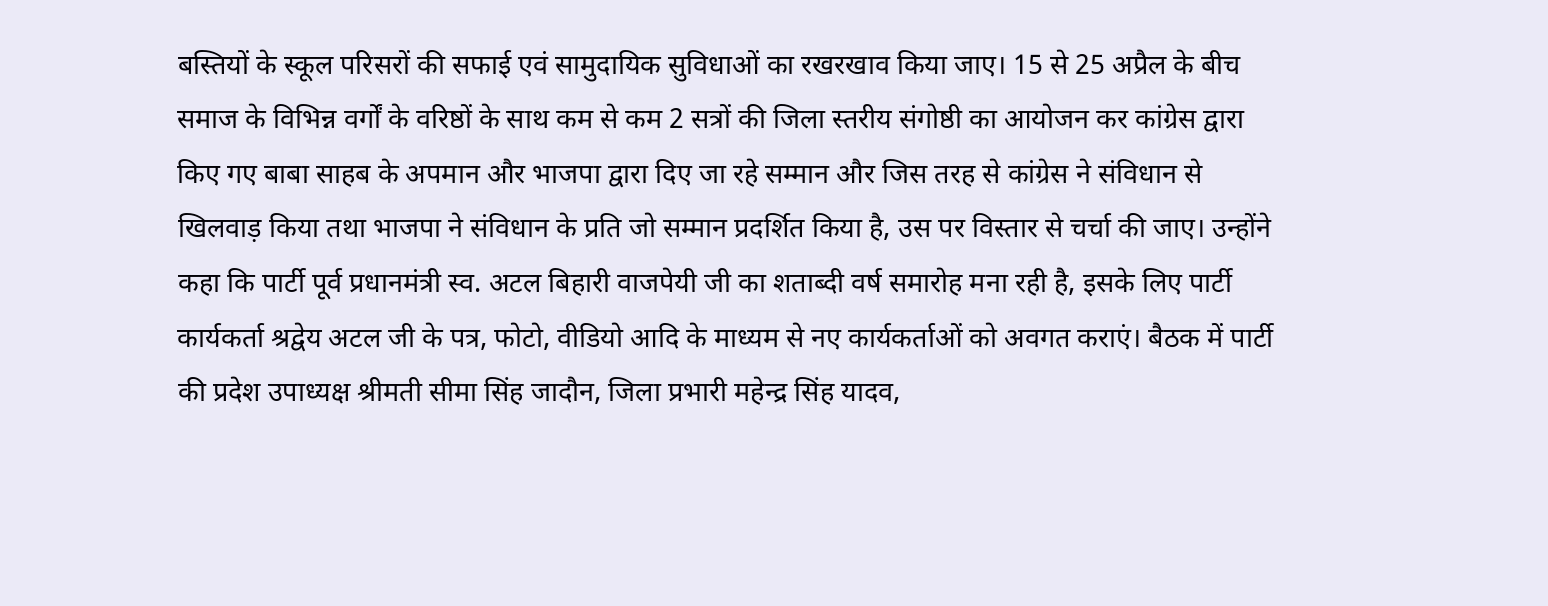बस्तियों के स्कूल परिसरों की सफाई एवं सामुदायिक सुविधाओं का रखरखाव किया जाए। 15 से 25 अप्रैल के बीच समाज के विभिन्न वर्गों के वरिष्ठों के साथ कम से कम 2 सत्रों की जिला स्तरीय संगोष्ठी का आयोजन कर कांग्रेस द्वारा किए गए बाबा साहब के अपमान और भाजपा द्वारा दिए जा रहे सम्मान और जिस तरह से कांग्रेस ने संविधान से खिलवाड़ किया तथा भाजपा ने संविधान के प्रति जो सम्मान प्रदर्शित किया है, उस पर विस्तार से चर्चा की जाए। उन्होंने कहा कि पार्टी पूर्व प्रधानमंत्री स्व. अटल बिहारी वाजपेयी जी का शताब्दी वर्ष समारोह मना रही है, इसके लिए पार्टी कार्यकर्ता श्रद्वेय अटल जी के पत्र, फोटो, वीडियो आदि के माध्यम से नए कार्यकर्ताओं को अवगत कराएं। बैठक में पार्टी की प्रदेश उपाध्यक्ष श्रीमती सीमा सिंह जादौन, जिला प्रभारी महेन्द्र सिंह यादव,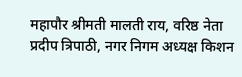महापौर श्रीमती मालती राय, वरिष्ठ नेता प्रदीप त्रिपाठी, नगर निगम अध्यक्ष किशन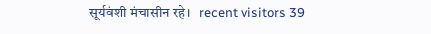सूर्यवंशी मंचासीन रहे।   recent visitors 39